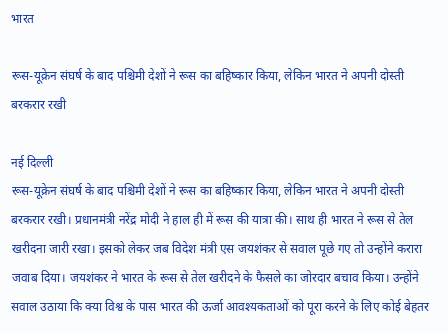भारत

रूस-यूक्रेन संघर्ष के बाद पश्चिमी देशों ने रूस का बहिष्कार किया, लेकिन भारत ने अपनी दोस्ती बरकरार रखी

नई दिल्ली
रूस-यूक्रेन संघर्ष के बाद पश्चिमी देशों ने रूस का बहिष्कार किया, लेकिन भारत ने अपनी दोस्ती बरकरार रखी। प्रधानमंत्री नरेंद्र मोदी ने हाल ही में रूस की यात्रा की। साथ ही भारत ने रूस से तेल खरीदना जारी रखा। इसको लेकर जब विदेश मंत्री एस जयशंकर से सवाल पूछे गए तो उन्होंने करारा जवाब दिया। जयशंकर ने भारत के रूस से तेल खरीदने के फैसले का जोरदार बचाव किया। उन्होंने सवाल उठाया कि क्या विश्व के पास भारत की ऊर्जा आवश्यकताओं को पूरा करने के लिए कोई बेहतर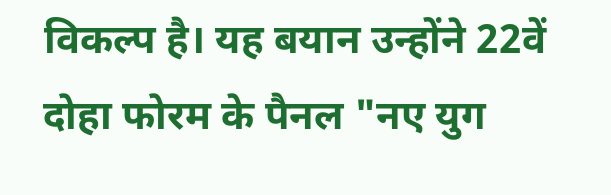विकल्प है। यह बयान उन्होंने 22वें दोहा फोरम के पैनल "नए युग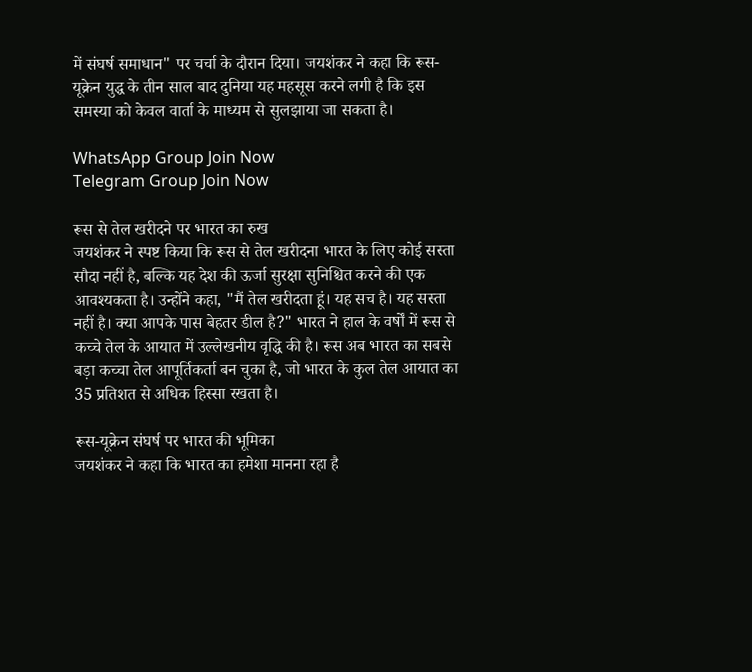में संघर्ष समाधान" पर चर्चा के दौरान दिया। जयशंकर ने कहा कि रूस-यूक्रेन युद्ध के तीन साल बाद दुनिया यह महसूस करने लगी है कि इस समस्या को केवल वार्ता के माध्यम से सुलझाया जा सकता है।

WhatsApp Group Join Now
Telegram Group Join Now

रूस से तेल खरीदने पर भारत का रुख
जयशंकर ने स्पष्ट किया कि रूस से तेल खरीदना भारत के लिए कोई सस्ता सौदा नहीं है, बल्कि यह देश की ऊर्जा सुरक्षा सुनिश्चित करने की एक आवश्यकता है। उन्होंने कहा, "मैं तेल खरीदता हूं। यह सच है। यह सस्ता नहीं है। क्या आपके पास बेहतर डील है?" भारत ने हाल के वर्षों में रूस से कच्चे तेल के आयात में उल्लेखनीय वृद्धि की है। रूस अब भारत का सबसे बड़ा कच्चा तेल आपूर्तिकर्ता बन चुका है, जो भारत के कुल तेल आयात का 35 प्रतिशत से अधिक हिस्सा रखता है।

रूस-यूक्रेन संघर्ष पर भारत की भूमिका
जयशंकर ने कहा कि भारत का हमेशा मानना रहा है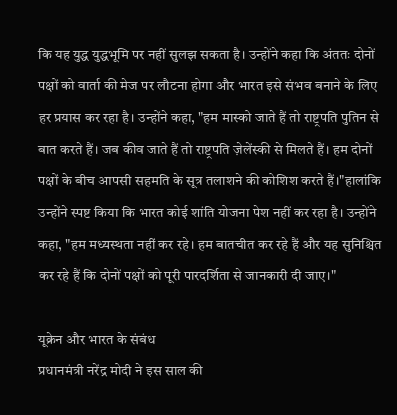कि यह युद्ध युद्धभूमि पर नहीं सुलझ सकता है। उन्होंने कहा कि अंततः दोनों पक्षों को वार्ता की मेज पर लौटना होगा और भारत इसे संभव बनाने के लिए हर प्रयास कर रहा है। उन्होंने कहा, "हम मास्को जाते हैं तो राष्ट्रपति पुतिन से बात करते हैं। जब कीव जाते हैं तो राष्ट्रपति ज़ेलेंस्की से मिलते हैं। हम दोनों पक्षों के बीच आपसी सहमति के सूत्र तलाशने की कोशिश करते हैं।"हालांकि उन्होंने स्पष्ट किया कि भारत कोई शांति योजना पेश नहीं कर रहा है। उन्होंने कहा, "हम मध्यस्थता नहीं कर रहे। हम बातचीत कर रहे हैं और यह सुनिश्चित कर रहे हैं कि दोनों पक्षों को पूरी पारदर्शिता से जानकारी दी जाए।"

यूक्रेन और भारत के संबंध
प्रधानमंत्री नरेंद्र मोदी ने इस साल की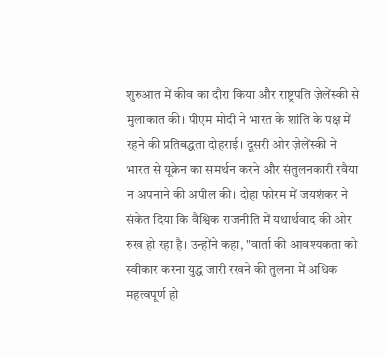शुरुआत में कीव का दौरा किया और राष्ट्रपति ज़ेलेंस्की से मुलाकात की। पीएम मोदी ने भारत के शांति के पक्ष में रहने की प्रतिबद्धता दोहराई। दूसरी ओर ज़ेलेंस्की ने भारत से यूक्रेन का समर्थन करने और संतुलनकारी रवैया न अपनाने की अपील की। दोहा फोरम में जयशंकर ने संकेत दिया कि वैश्विक राजनीति में यथार्थवाद की ओर रुख हो रहा है। उन्होंने कहा, "वार्ता की आवश्यकता को स्वीकार करना युद्ध जारी रखने की तुलना में अधिक महत्वपूर्ण हो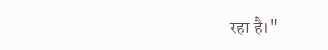रहा है।"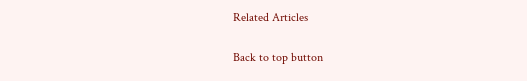Related Articles

Back to top button